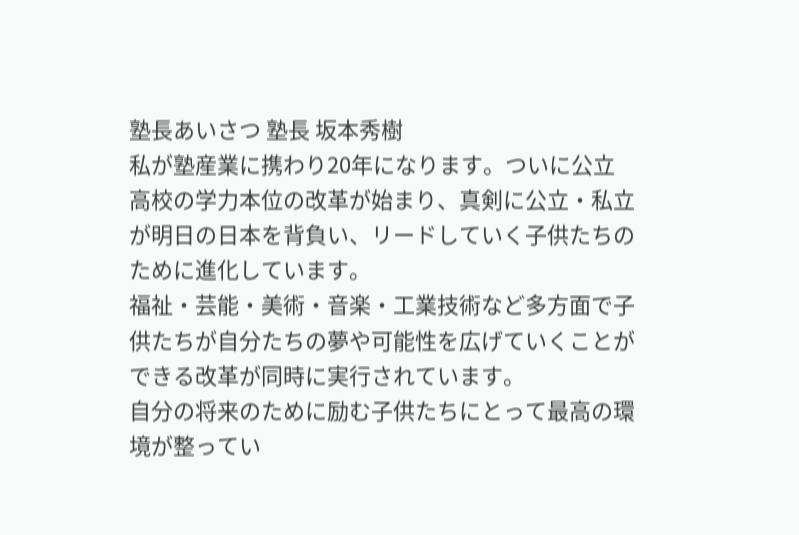塾長あいさつ 塾長 坂本秀樹
私が塾産業に携わり20年になります。ついに公立高校の学力本位の改革が始まり、真剣に公立・私立が明日の日本を背負い、リードしていく子供たちのために進化しています。
福祉・芸能・美術・音楽・工業技術など多方面で子供たちが自分たちの夢や可能性を広げていくことができる改革が同時に実行されています。
自分の将来のために励む子供たちにとって最高の環境が整ってい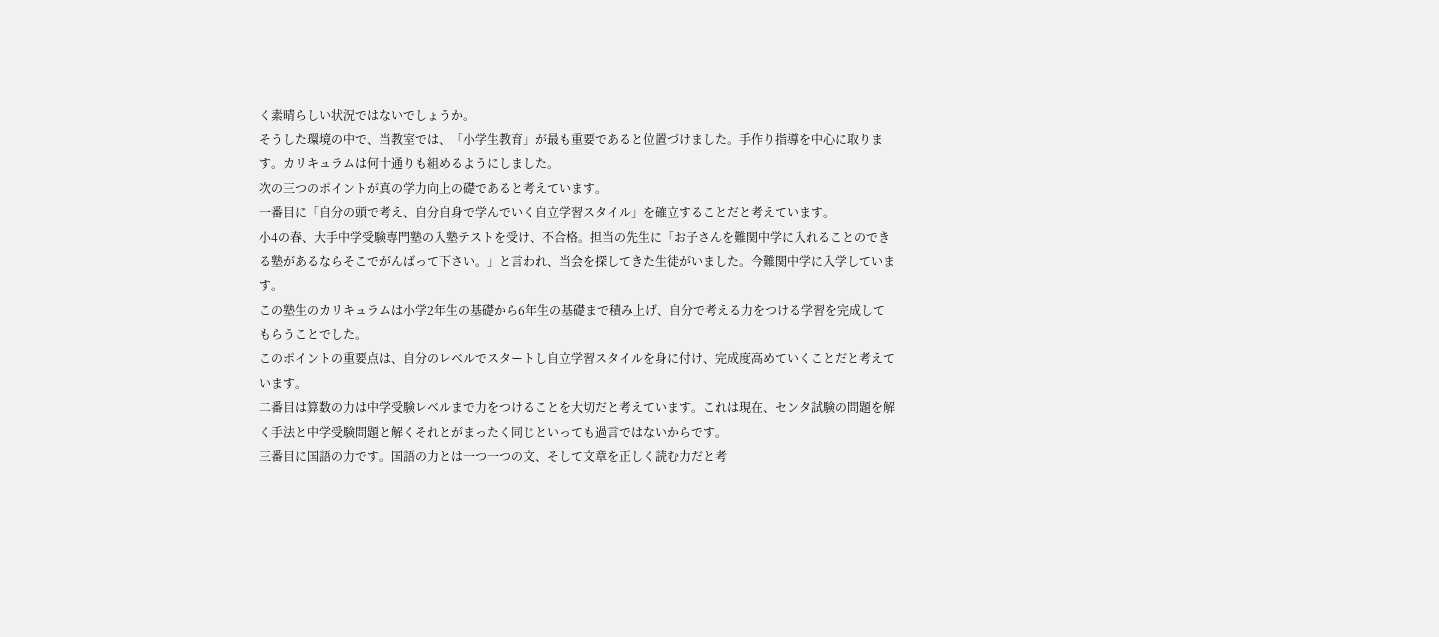く素晴らしい状況ではないでしょうか。
そうした環境の中で、当教室では、「小学生教育」が最も重要であると位置づけました。手作り指導を中心に取ります。カリキュラムは何十通りも組めるようにしました。
次の三つのポイントが真の学力向上の礎であると考えています。
一番目に「自分の頭で考え、自分自身で学んでいく自立学習スタイル」を確立することだと考えています。
小4の春、大手中学受験専門塾の入塾テストを受け、不合格。担当の先生に「お子さんを難関中学に入れることのできる塾があるならそこでがんばって下さい。」と言われ、当会を探してきた生徒がいました。今難関中学に入学しています。
この塾生のカリキュラムは小学2年生の基礎から6年生の基礎まで積み上げ、自分で考える力をつける学習を完成してもらうことでした。
このポイントの重要点は、自分のレベルでスタートし自立学習スタイルを身に付け、完成度高めていくことだと考えています。
二番目は算数の力は中学受験レベルまで力をつけることを大切だと考えています。これは現在、センタ試験の問題を解く手法と中学受験問題と解くそれとがまったく同じといっても過言ではないからです。
三番目に国語の力です。国語の力とは一つ一つの文、そして文章を正しく読む力だと考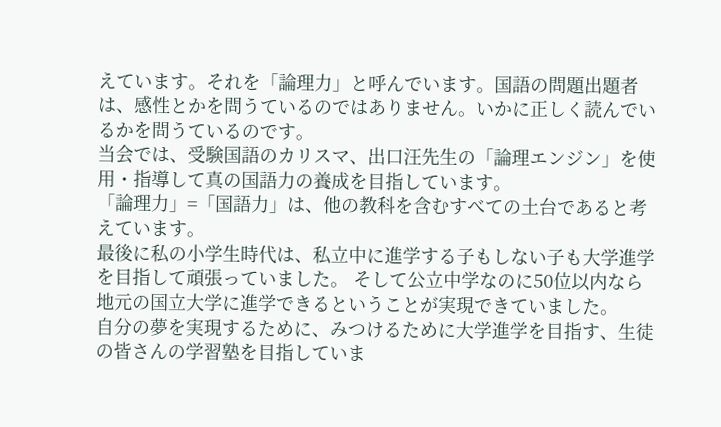えています。それを「論理力」と呼んでいます。国語の問題出題者は、感性とかを問うているのではありません。いかに正しく読んでいるかを問うているのです。
当会では、受験国語のカリスマ、出口汪先生の「論理エンジン」を使用・指導して真の国語力の養成を目指しています。
「論理力」=「国語力」は、他の教科を含むすべての土台であると考えています。
最後に私の小学生時代は、私立中に進学する子もしない子も大学進学を目指して頑張っていました。 そして公立中学なのに50位以内なら地元の国立大学に進学できるということが実現できていました。
自分の夢を実現するために、みつけるために大学進学を目指す、生徒の皆さんの学習塾を目指していま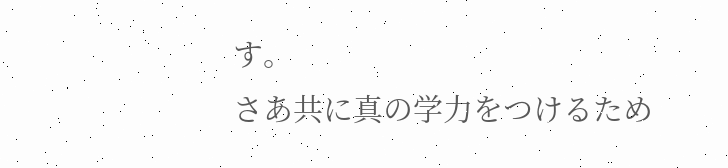す。
さあ共に真の学力をつけるため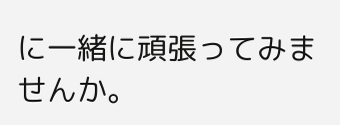に一緒に頑張ってみませんか。